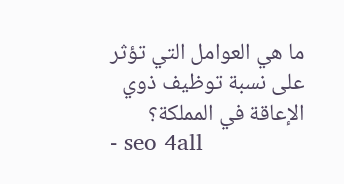ما هي العوامل التي تؤثر على نسبة توظيف ذوي الإعاقة في المملكة؟
- seo 4all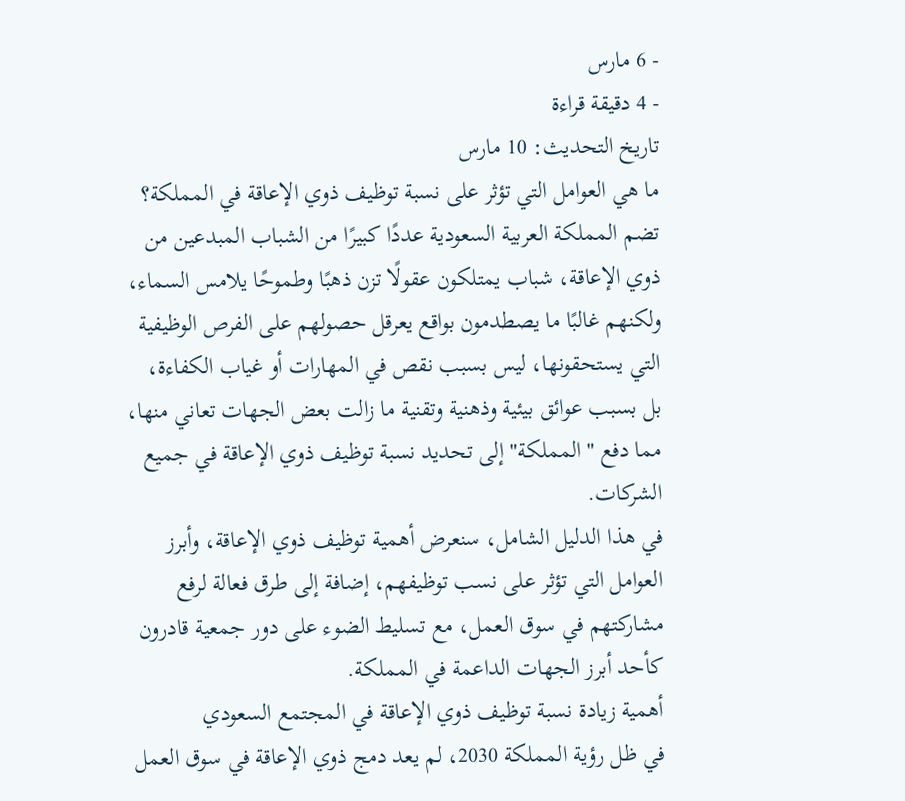- 6 مارس
- 4 دقيقة قراءة
تاريخ التحديث: 10 مارس
ما هي العوامل التي تؤثر على نسبة توظيف ذوي الإعاقة في المملكة؟
تضم المملكة العربية السعودية عددًا كبيرًا من الشباب المبدعين من ذوي الإعاقة، شباب يمتلكون عقولًا تزن ذهبًا وطموحًا يلامس السماء، ولكنهم غالبًا ما يصطدمون بواقع يعرقل حصولهم على الفرص الوظيفية التي يستحقونها، ليس بسبب نقص في المهارات أو غياب الكفاءة، بل بسبب عوائق بيئية وذهنية وتقنية ما زالت بعض الجهات تعاني منها، مما دفع "المملكة" إلى تحديد نسبة توظيف ذوي الإعاقة في جميع الشركات.
في هذا الدليل الشامل، سنعرض أهمية توظيف ذوي الإعاقة، وأبرز العوامل التي تؤثر على نسب توظيفهم، إضافة إلى طرق فعالة لرفع مشاركتهم في سوق العمل، مع تسليط الضوء على دور جمعية قادرون كأحد أبرز الجهات الداعمة في المملكة.
أهمية زيادة نسبة توظيف ذوي الإعاقة في المجتمع السعودي
في ظل رؤية المملكة 2030، لم يعد دمج ذوي الإعاقة في سوق العمل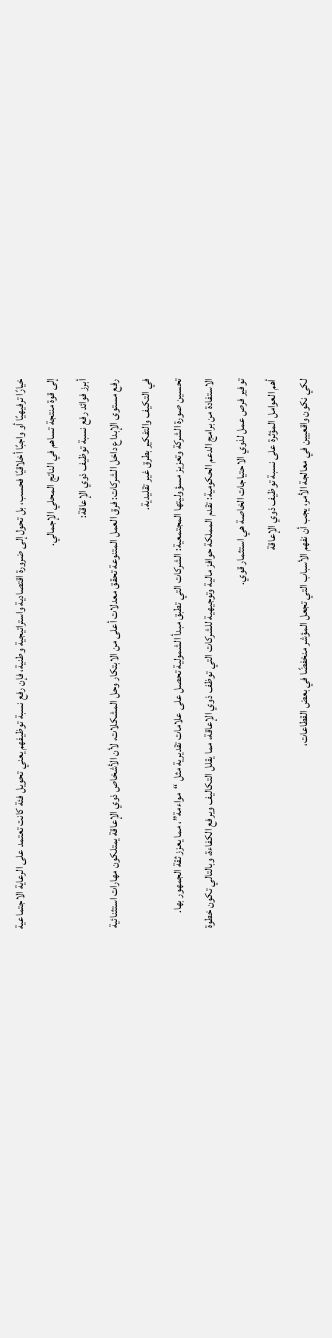خيارًا ترفيهيًا أو واجبًا أخلاقيًا فحسب، بل تحول إلى ضرورة اقتصادية واستراتيجية وطنية، فإن رفع نسبة توظيفهم يعني تحويل فئة كانت تعتمد على الرعاية الاجتماعية إلى قوة منتجة تساهم في الناتج المحلي الإجمالي.
أبرز فوائد رفع نسبة توظيف ذوي الإعاقة:
رفع مستوى الإبداع داخل الشركات: فرق العمل المتنوعة تحقق معدلات أعلى من الابتكار وحل المشكلات، لأن الأشخاص ذوي الإعاقة يمتلكون مهارات استثنائية في التكيف والتفكير بطرق غير تقليدية.
تحسين صورة الشركة وتعزيز مسؤوليتها المجتمعية: الشركات التي تطبق مبدأ الشمولية تحصل على علامات تقديرية مثل “مواءمة”، مما يعزز ثقة الجمهور بها.
الاستفادة من برامج الدعم الحكومية: تقدم المملكة حوافز مالية وتوجيهية للشركات التي توظف ذوي الإعاقة، مما يقلل التكاليف ويرفع الكفاءة، وبالتالي تكون خطوة توفير فرص عمل لذوي الاحتياجات الخاصة هي استثمار قوي.
أهم العوامل المؤثرة على نسبة توظيف ذوي الإعاقة
لكي نكون واقعيين في معالجة الأمر، يجب أن نفهم الأسباب التي تجعل المؤشر منخفضًا في بعض القطاعات،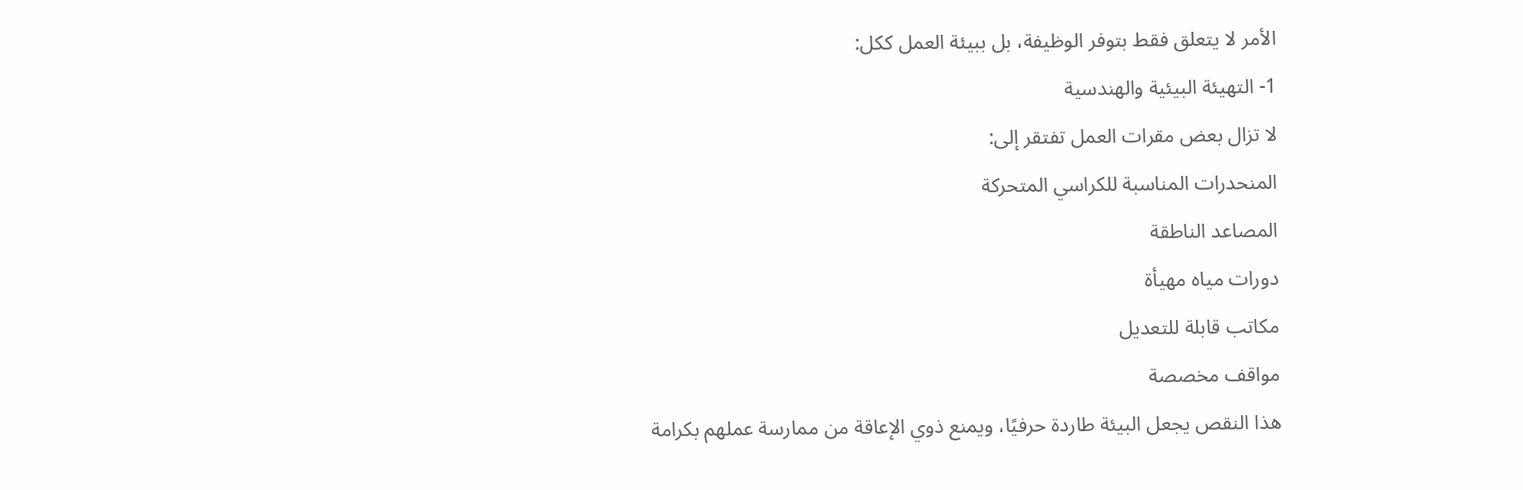الأمر لا يتعلق فقط بتوفر الوظيفة، بل ببيئة العمل ككل:
1- التهيئة البيئية والهندسية
لا تزال بعض مقرات العمل تفتقر إلى:
المنحدرات المناسبة للكراسي المتحركة
المصاعد الناطقة
دورات مياه مهيأة
مكاتب قابلة للتعديل
مواقف مخصصة
هذا النقص يجعل البيئة طاردة حرفيًا، ويمنع ذوي الإعاقة من ممارسة عملهم بكرامة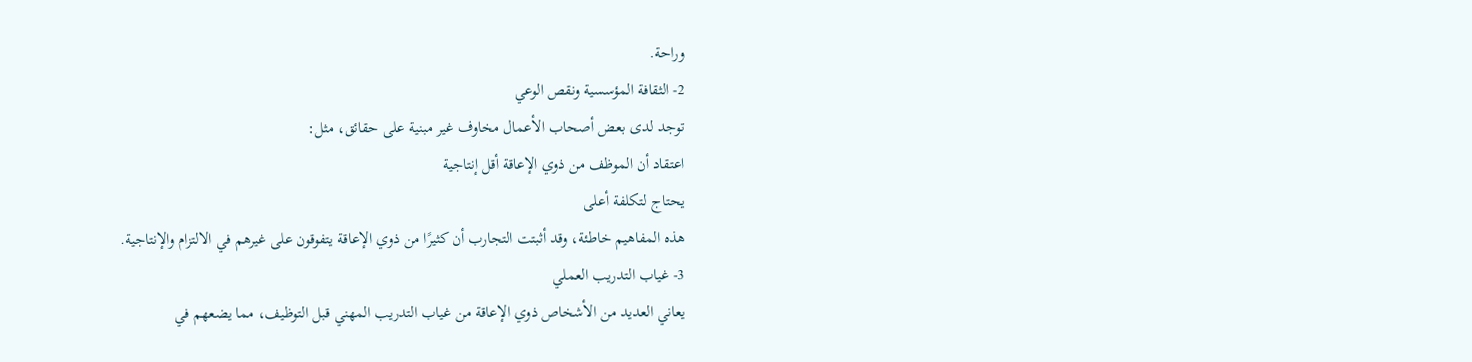وراحة.
2- الثقافة المؤسسية ونقص الوعي
توجد لدى بعض أصحاب الأعمال مخاوف غير مبنية على حقائق، مثل:
اعتقاد أن الموظف من ذوي الإعاقة أقل إنتاجية
يحتاج لتكلفة أعلى
هذه المفاهيم خاطئة، وقد أثبتت التجارب أن كثيرًا من ذوي الإعاقة يتفوقون على غيرهم في الالتزام والإنتاجية.
3- غياب التدريب العملي
يعاني العديد من الأشخاص ذوي الإعاقة من غياب التدريب المهني قبل التوظيف، مما يضعهم في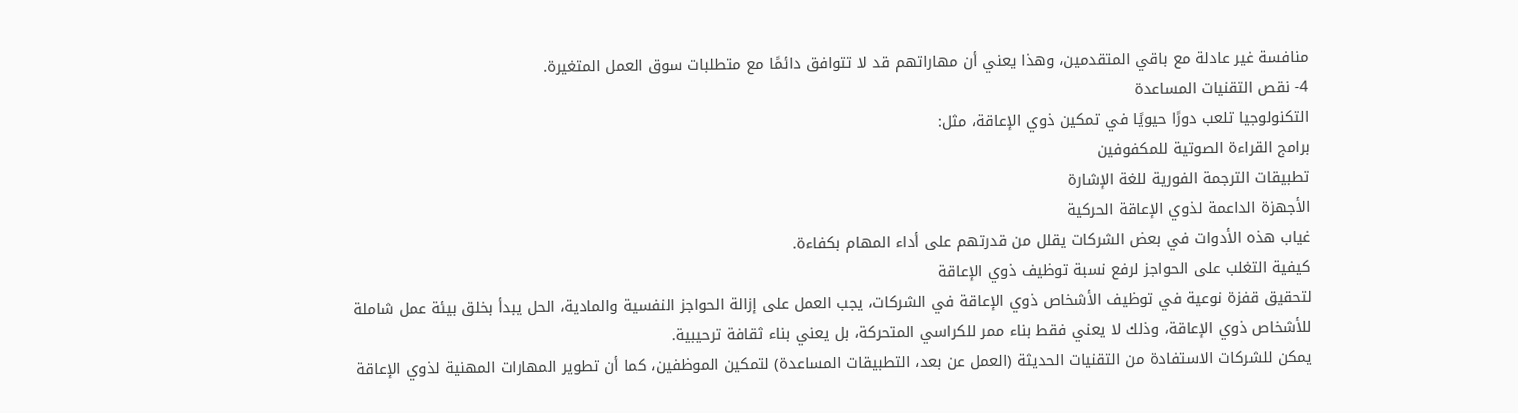منافسة غير عادلة مع باقي المتقدمين، وهذا يعني أن مهاراتهم قد لا تتوافق دائمًا مع متطلبات سوق العمل المتغيرة.
4- نقص التقنيات المساعدة
التكنولوجيا تلعب دورًا حيويًا في تمكين ذوي الإعاقة، مثل:
برامج القراءة الصوتية للمكفوفين
تطبيقات الترجمة الفورية للغة الإشارة
الأجهزة الداعمة لذوي الإعاقة الحركية
غياب هذه الأدوات في بعض الشركات يقلل من قدرتهم على أداء المهام بكفاءة.
كيفية التغلب على الحواجز لرفع نسبة توظيف ذوي الإعاقة
لتحقيق قفزة نوعية في توظيف الأشخاص ذوي الإعاقة في الشركات، يجب العمل على إزالة الحواجز النفسية والمادية، الحل يبدأ بخلق بيئة عمل شاملة للأشخاص ذوي الإعاقة، وذلك لا يعني فقط بناء ممر للكراسي المتحركة، بل يعني بناء ثقافة ترحيبية.
يمكن للشركات الاستفادة من التقنيات الحديثة (العمل عن بعد، التطبيقات المساعدة) لتمكين الموظفين، كما أن تطوير المهارات المهنية لذوي الإعاقة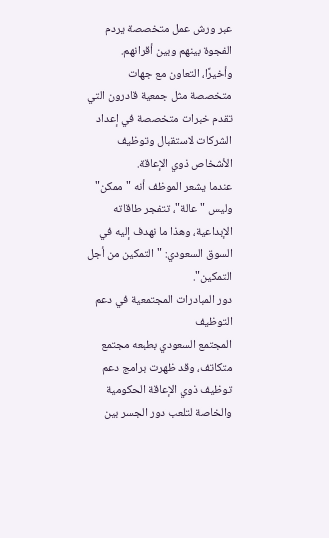عبر ورش عمل متخصصة يردم الفجوة بينهم وبين أقرانهم.
وأخيرًا، التعاون مع جهات متخصصة مثل جمعية قادرون التي تقدم خبرات متخصصة في إعداد الشركات لاستقبال وتوظيف الأشخاص ذوي الإعاقة.
عندما يشعر الموظف أنه "ممكن" وليس "عالة"، تتفجر طاقاته الإبداعية، وهذا ما نهدف إليه في السوق السعودي: "التمكين من أجل التمكين".
دور المبادرات المجتمعية في دعم التوظيف
المجتمع السعودي بطبعه مجتمع متكاتف، وقد ظهرت برامج دعم توظيف ذوي الإعاقة الحكومية والخاصة لتلعب دور الجسر بين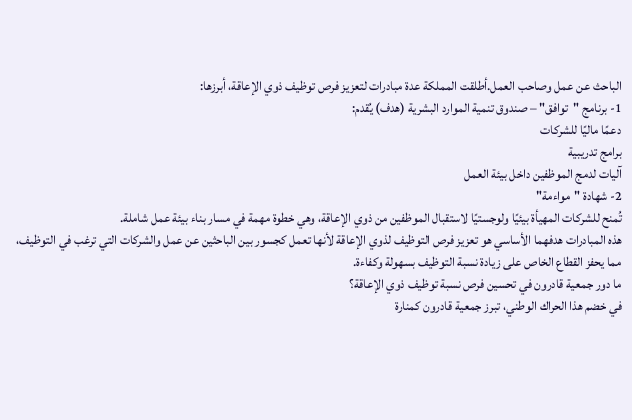الباحث عن عمل وصاحب العمل.أطلقت المملكة عدة مبادرات لتعزيز فرص توظيف ذوي الإعاقة، أبرزها:
1- برنامج "توافق" – صندوق تنمية الموارد البشرية (هدف) يُقدم:
دعمًا ماليًا للشركات
برامج تدريبية
آليات لدمج الموظفين داخل بيئة العمل
2- شهادة "مواءمة"
تُمنح للشركات المهيأة بيئيًا ولوجستيًا لاستقبال الموظفين من ذوي الإعاقة، وهي خطوة مهمة في مسار بناء بيئة عمل شاملة.
هذه المبادرات هدفهما الأساسي هو تعزيز فرص التوظيف لذوي الإعاقة لأنها تعمل كجسور بين الباحثين عن عمل والشركات التي ترغب في التوظيف، مما يحفز القطاع الخاص على زيادة نسبة التوظيف بسهولة وكفاءة.
ما دور جمعية قادرون في تحسين فرص نسبة توظيف ذوي الإعاقة؟
في خضم هذا الحراك الوطني، تبرز جمعية قادرون كمنارة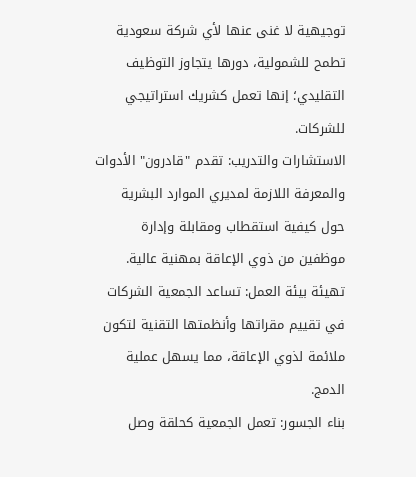توجيهية لا غنى عنها لأي شركة سعودية تطمح للشمولية، دورها يتجاوز التوظيف التقليدي؛ إنها تعمل كشريك استراتيجي للشركات.
الاستشارات والتدريب: تقدم "قادرون" الأدوات والمعرفة اللازمة لمديري الموارد البشرية حول كيفية استقطاب ومقابلة وإدارة موظفين من ذوي الإعاقة بمهنية عالية.
تهيئة بيئة العمل: تساعد الجمعية الشركات في تقييم مقراتها وأنظمتها التقنية لتكون ملائمة لذوي الإعاقة، مما يسهل عملية الدمج.
بناء الجسور: تعمل الجمعية كحلقة وصل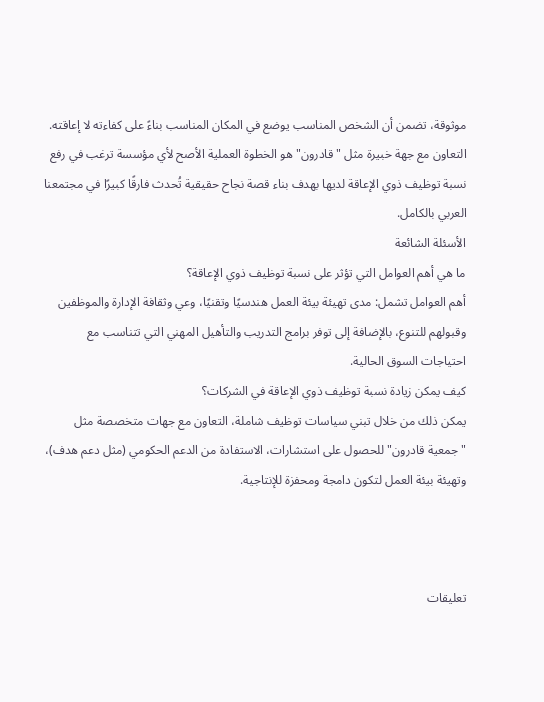موثوقة، تضمن أن الشخص المناسب يوضع في المكان المناسب بناءً على كفاءته لا إعاقته.
التعاون مع جهة خبيرة مثل "قادرون" هو الخطوة العملية الأصح لأي مؤسسة ترغب في رفع نسبة توظيف ذوي الإعاقة لديها بهدف بناء قصة نجاح حقيقية تُحدث فارقًا كبيرًا في مجتمعنا العربي بالكامل.
الأسئلة الشائعة
ما هي أهم العوامل التي تؤثر على نسبة توظيف ذوي الإعاقة؟
أهم العوامل تشمل: مدى تهيئة بيئة العمل هندسيًا وتقنيًا، وعي وثقافة الإدارة والموظفين وقبولهم للتنوع، بالإضافة إلى توفر برامج التدريب والتأهيل المهني التي تتناسب مع احتياجات السوق الحالية.
كيف يمكن زيادة نسبة توظيف ذوي الإعاقة في الشركات؟
يمكن ذلك من خلال تبني سياسات توظيف شاملة، التعاون مع جهات متخصصة مثل "جمعية قادرون" للحصول على استشارات، الاستفادة من الدعم الحكومي (مثل دعم هدف)، وتهيئة بيئة العمل لتكون دامجة ومحفزة للإنتاجية.



تعليقات